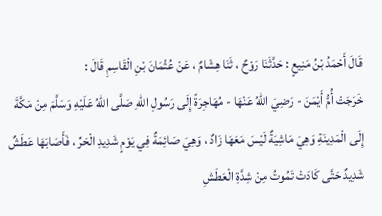قَالَ أَحْمَدُ بْنُ مَنِيعٍ : حَدَّثَنَا رَوْحٌ ، ثَنَا هِشَامٌ ، عَنْ عُثْمَانَ بْنِ الْقَاسِمِ قَالَ :
خَرَجَتْ أُمُّ أَيْمَنَ - رَضِيَ اللهُ عَنْهَا - مُهَاجِرَةً إِلَى رَسُولِ اللهِ صَلَّى اللهُ عَلَيْهِ وَسَلَّمَ مِنْ مَكَّةَ إِلَى الْمَدِينَةِ وَهِيَ مَاشِيَةٌ لَيْسَ مَعَهَا زَادٌ ، وَهِيَ صَائِمَةٌ فِي يَوْمٍ شَدِيدِ الْحَرِّ ، فَأَصَابَهَا عَطَشٌ شَدِيدٌ حَتَّى كَادَتْ تَمُوتُ مِنْ شِدَّةِ الْعَطَشِ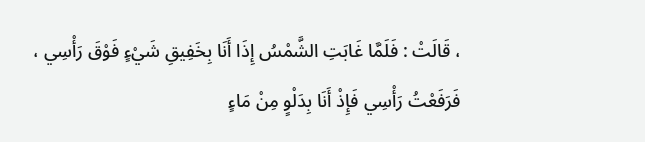، قَالَتْ : فَلَمَّا غَابَتِ الشَّمْسُ إِذَا أَنَا بِخَفِيقِ شَيْءٍ فَوْقَ رَأْسِي ، فَرَفَعْتُ رَأْسِي فَإِذْ أَنَا بِدَلْوٍ مِنْ مَاءٍ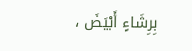بِرِشَاءٍ أَبْيَضَ ،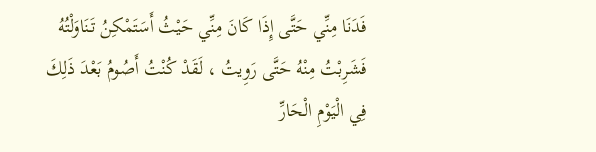فَدَنَا مِنِّي حَتَّى إِذَا كَانَ مِنِّي حَيْثُ أَسَتَمْكِنُ تَنَاوَلْتُهُ فَشَرِبْتُ مِنْهُ حَتَّى رَوِيتُ ، لَقَدْ كُنْتُ أَصُومُ بَعْدَ ذَلِكَ فِي الْيَوْمِ الْحَارِّ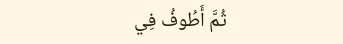ثُمَّ أَطُوفُ فِي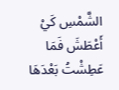الشَّمْسِ كَيْ أَعْطَشَ فَمَا عَطِشْتُ بَعْدَهَا